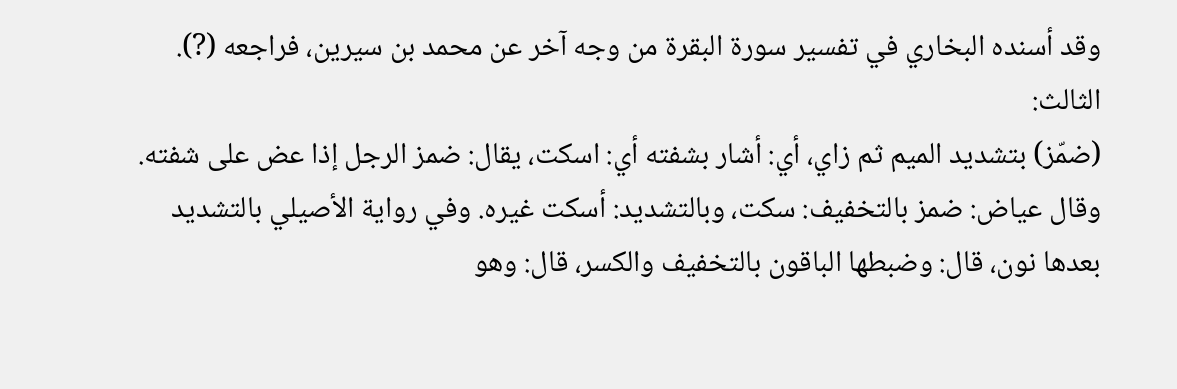وقد أسنده البخاري في تفسير سورة البقرة من وجه آخر عن محمد بن سيرين، فراجعه (?).
الثالث:
(ضمّز) بتشديد الميم ثم زاي، أي: أشار بشفته أي: اسكت، يقال: ضمز الرجل إذا عض على شفته. وقال عياض: ضمز بالتخفيف: سكت، وبالتشديد: أسكت غيره. وفي رواية الأصيلي بالتشديد بعدها نون، قال: وضبطها الباقون بالتخفيف والكسر، قال: وهو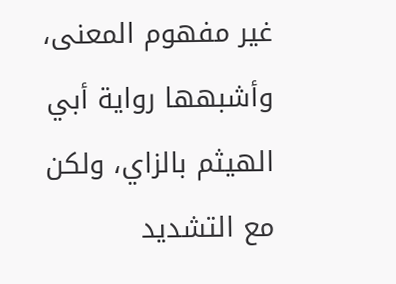غير مفهوم المعنى، وأشبهها رواية أبي الهيثم بالزاي، ولكن مع التشديد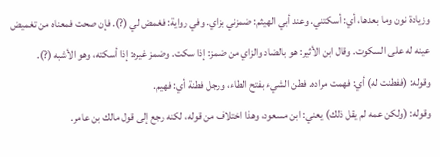وزيادة نون وما بعدها، أي: أسكتني. وعند أبي الهيثم: ضمزني بزاي. وفي رواية: فغمض لي (?). فإن صحت فمعناه من تغميض عينه له على السكوت. وقال ابن الأثير: هو بالضاد والزاي من ضمز: إذا سكت. وضمز غيره: إذا أسكته، وهو الأشبه (?).
وقوله: (ففطنت له) أي: فهمت مراده. فطن الشيء بفتح الطاء، ورجل فطنة أي: فهيم.
وقوله: (ولكن عمه لم يقل ذلك) يعني: ابن مسعود، وهذا اختلاف من قوله، لكنه رجع إلى قول مالك بن عامر.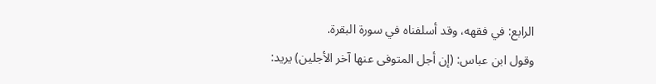الرابع: في فقهه، وقد أسلفناه في سورة البقرة.
وقول ابن عباس: (إن أجل المتوفى عنها آخر الأجلين) يريد: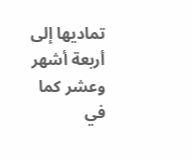تماديها إلى أربعة أشهر وعشر كما في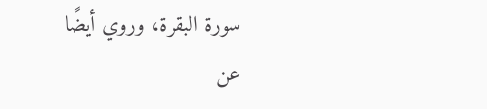سورة البقرة، وروي أيضًا عن